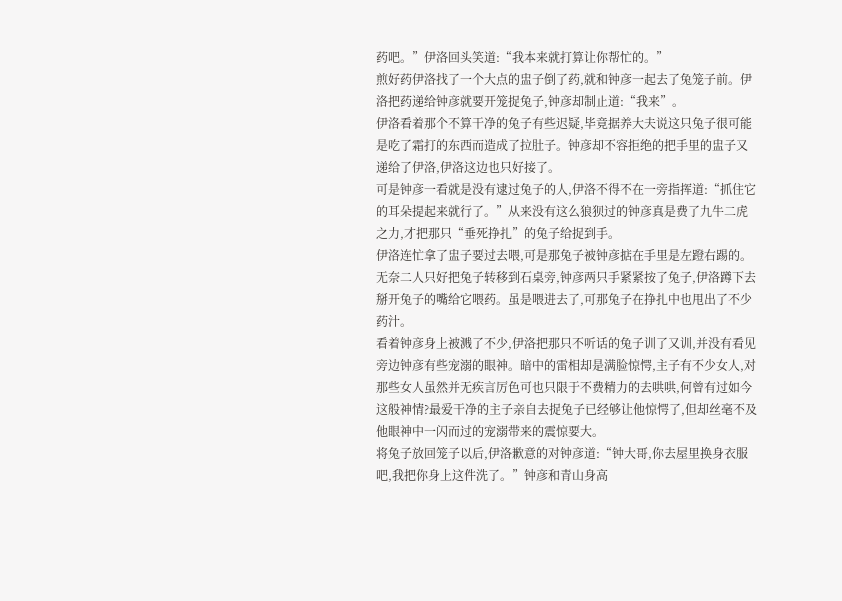药吧。”伊洛回头笑道:“我本来就打算让你帮忙的。”
煎好药伊洛找了一个大点的盅子倒了药,就和钟彦一起去了兔笼子前。伊洛把药递给钟彦就要开笼捉兔子,钟彦却制止道:“我来”。
伊洛看着那个不算干净的兔子有些迟疑,毕竟据养大夫说这只兔子很可能是吃了霜打的东西而造成了拉肚子。钟彦却不容拒绝的把手里的盅子又递给了伊洛,伊洛这边也只好接了。
可是钟彦一看就是没有逮过兔子的人,伊洛不得不在一旁指挥道:“抓住它的耳朵提起来就行了。”从来没有这么狼狈过的钟彦真是费了九牛二虎之力,才把那只“垂死挣扎”的兔子给捉到手。
伊洛连忙拿了盅子要过去喂,可是那兔子被钟彦掂在手里是左蹬右踢的。无奈二人只好把兔子转移到石桌旁,钟彦两只手紧紧按了兔子,伊洛蹲下去掰开兔子的嘴给它喂药。虽是喂进去了,可那兔子在挣扎中也甩出了不少药汁。
看着钟彦身上被溅了不少,伊洛把那只不听话的兔子训了又训,并没有看见旁边钟彦有些宠溺的眼神。暗中的雷相却是满脸惊愕,主子有不少女人,对那些女人虽然并无疾言厉色可也只限于不费精力的去哄哄,何曾有过如今这般神情?最爱干净的主子亲自去捉兔子已经够让他惊愕了,但却丝毫不及他眼神中一闪而过的宠溺带来的震惊要大。
将兔子放回笼子以后,伊洛歉意的对钟彦道:“钟大哥,你去屋里换身衣服吧,我把你身上这件洗了。”钟彦和青山身高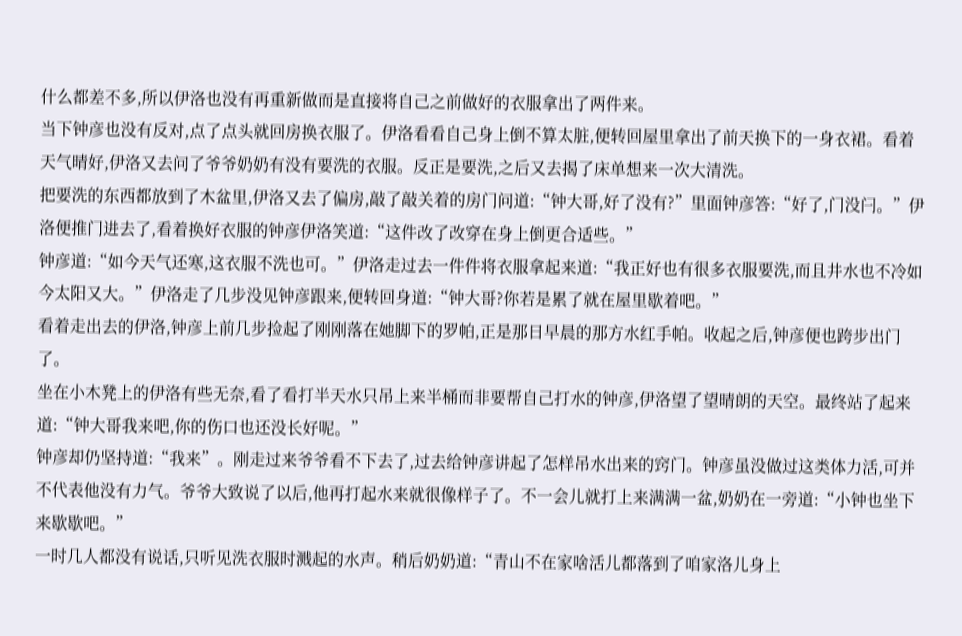什么都差不多,所以伊洛也没有再重新做而是直接将自己之前做好的衣服拿出了两件来。
当下钟彦也没有反对,点了点头就回房换衣服了。伊洛看看自己身上倒不算太脏,便转回屋里拿出了前天换下的一身衣裙。看着天气晴好,伊洛又去问了爷爷奶奶有没有要洗的衣服。反正是要洗,之后又去揭了床单想来一次大清洗。
把要洗的东西都放到了木盆里,伊洛又去了偏房,敲了敲关着的房门问道:“钟大哥,好了没有?”里面钟彦答:“好了,门没闩。”伊洛便推门进去了,看着换好衣服的钟彦伊洛笑道:“这件改了改穿在身上倒更合适些。”
钟彦道:“如今天气还寒,这衣服不洗也可。”伊洛走过去一件件将衣服拿起来道:“我正好也有很多衣服要洗,而且井水也不冷如今太阳又大。”伊洛走了几步没见钟彦跟来,便转回身道:“钟大哥?你若是累了就在屋里歇着吧。”
看着走出去的伊洛,钟彦上前几步捡起了刚刚落在她脚下的罗帕,正是那日早晨的那方水红手帕。收起之后,钟彦便也跨步出门了。
坐在小木凳上的伊洛有些无奈,看了看打半天水只吊上来半桶而非要帮自己打水的钟彦,伊洛望了望晴朗的天空。最终站了起来道:“钟大哥我来吧,你的伤口也还没长好呢。”
钟彦却仍坚持道:“我来”。刚走过来爷爷看不下去了,过去给钟彦讲起了怎样吊水出来的窍门。钟彦虽没做过这类体力活,可并不代表他没有力气。爷爷大致说了以后,他再打起水来就很像样子了。不一会儿就打上来满满一盆,奶奶在一旁道:“小钟也坐下来歇歇吧。”
一时几人都没有说话,只听见洗衣服时溅起的水声。稍后奶奶道:“青山不在家啥活儿都落到了咱家洛儿身上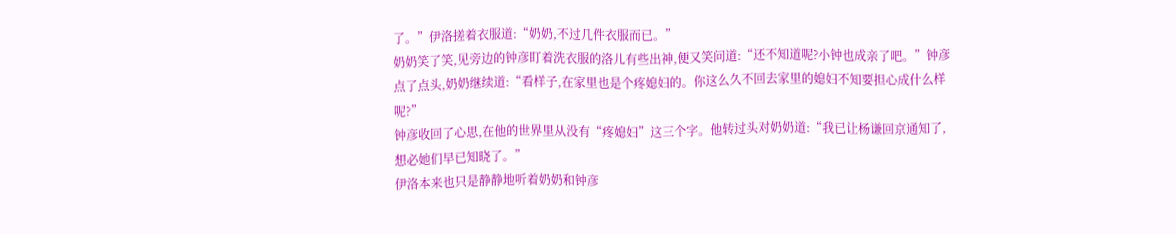了。”伊洛搓着衣服道:“奶奶,不过几件衣服而已。”
奶奶笑了笑,见旁边的钟彦盯着洗衣服的洛儿有些出神,便又笑问道:“还不知道呢?小钟也成亲了吧。”钟彦点了点头,奶奶继续道:“看样子,在家里也是个疼媳妇的。你这么久不回去家里的媳妇不知要担心成什么样呢?”
钟彦收回了心思,在他的世界里从没有“疼媳妇”这三个字。他转过头对奶奶道:“我已让杨谦回京通知了,想必她们早已知晓了。”
伊洛本来也只是静静地听着奶奶和钟彦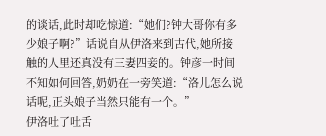的谈话,此时却吃惊道:“她们?钟大哥你有多少娘子啊?”话说自从伊洛来到古代,她所接触的人里还真没有三妻四妾的。钟彦一时间不知如何回答,奶奶在一旁笑道:“洛儿怎么说话呢,正头娘子当然只能有一个。”
伊洛吐了吐舌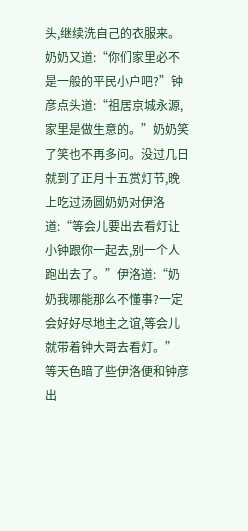头,继续洗自己的衣服来。奶奶又道:“你们家里必不是一般的平民小户吧?”钟彦点头道:“祖居京城永源,家里是做生意的。”奶奶笑了笑也不再多问。没过几日就到了正月十五赏灯节,晚上吃过汤圆奶奶对伊洛道:“等会儿要出去看灯让小钟跟你一起去,别一个人跑出去了。”伊洛道:“奶奶我哪能那么不懂事?一定会好好尽地主之谊,等会儿就带着钟大哥去看灯。”
等天色暗了些伊洛便和钟彦出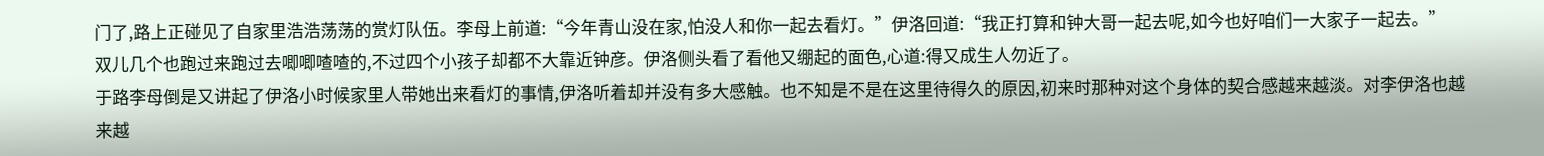门了,路上正碰见了自家里浩浩荡荡的赏灯队伍。李母上前道:“今年青山没在家,怕没人和你一起去看灯。”伊洛回道:“我正打算和钟大哥一起去呢,如今也好咱们一大家子一起去。”
双儿几个也跑过来跑过去唧唧喳喳的,不过四个小孩子却都不大靠近钟彦。伊洛侧头看了看他又绷起的面色,心道:得又成生人勿近了。
于路李母倒是又讲起了伊洛小时候家里人带她出来看灯的事情,伊洛听着却并没有多大感触。也不知是不是在这里待得久的原因,初来时那种对这个身体的契合感越来越淡。对李伊洛也越来越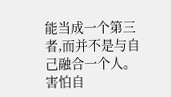能当成一个第三者,而并不是与自己融合一个人。
害怕自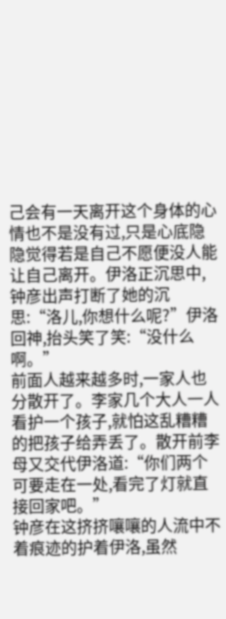己会有一天离开这个身体的心情也不是没有过,只是心底隐隐觉得若是自己不愿便没人能让自己离开。伊洛正沉思中,钟彦出声打断了她的沉思:“洛儿,你想什么呢?”伊洛回神,抬头笑了笑:“没什么啊。”
前面人越来越多时,一家人也分散开了。李家几个大人一人看护一个孩子,就怕这乱糟糟的把孩子给弄丢了。散开前李母又交代伊洛道:“你们两个可要走在一处,看完了灯就直接回家吧。”
钟彦在这挤挤嚷嚷的人流中不着痕迹的护着伊洛,虽然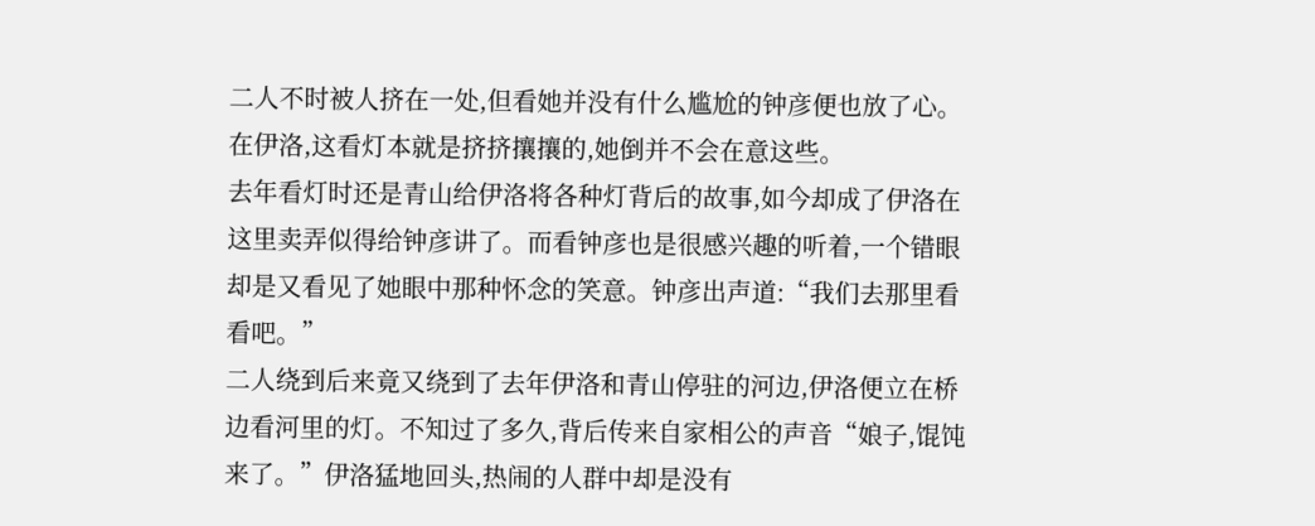二人不时被人挤在一处,但看她并没有什么尴尬的钟彦便也放了心。在伊洛,这看灯本就是挤挤攘攘的,她倒并不会在意这些。
去年看灯时还是青山给伊洛将各种灯背后的故事,如今却成了伊洛在这里卖弄似得给钟彦讲了。而看钟彦也是很感兴趣的听着,一个错眼却是又看见了她眼中那种怀念的笑意。钟彦出声道:“我们去那里看看吧。”
二人绕到后来竟又绕到了去年伊洛和青山停驻的河边,伊洛便立在桥边看河里的灯。不知过了多久,背后传来自家相公的声音“娘子,馄饨来了。”伊洛猛地回头,热闹的人群中却是没有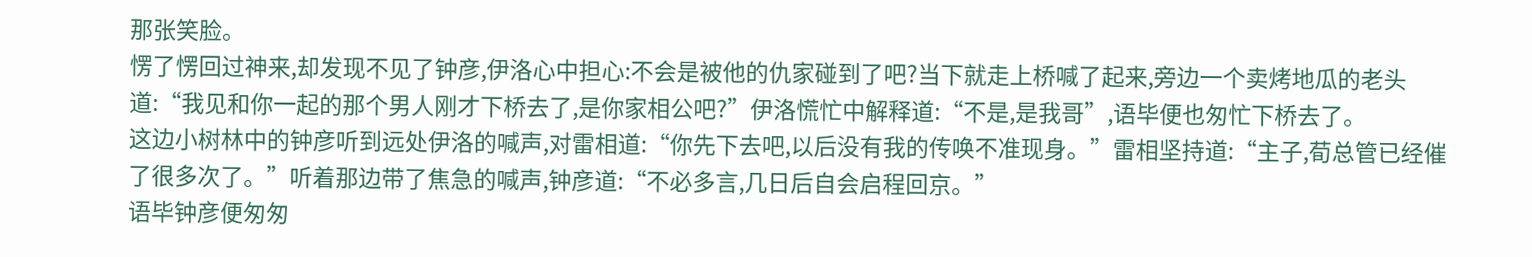那张笑脸。
愣了愣回过神来,却发现不见了钟彦,伊洛心中担心:不会是被他的仇家碰到了吧?当下就走上桥喊了起来,旁边一个卖烤地瓜的老头道:“我见和你一起的那个男人刚才下桥去了,是你家相公吧?”伊洛慌忙中解释道:“不是,是我哥”,语毕便也匆忙下桥去了。
这边小树林中的钟彦听到远处伊洛的喊声,对雷相道:“你先下去吧,以后没有我的传唤不准现身。”雷相坚持道:“主子,荀总管已经催了很多次了。”听着那边带了焦急的喊声,钟彦道:“不必多言,几日后自会启程回京。”
语毕钟彦便匆匆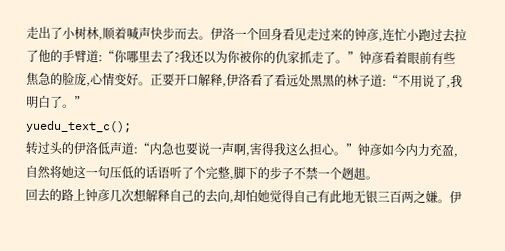走出了小树林,顺着喊声快步而去。伊洛一个回身看见走过来的钟彦,连忙小跑过去拉了他的手臂道:“你哪里去了?我还以为你被你的仇家抓走了。”钟彦看着眼前有些焦急的脸庞,心情变好。正要开口解释,伊洛看了看远处黑黑的林子道:“不用说了,我明白了。”
yuedu_text_c();
转过头的伊洛低声道:“内急也要说一声啊,害得我这么担心。”钟彦如今内力充盈,自然将她这一句压低的话语听了个完整,脚下的步子不禁一个趔趄。
回去的路上钟彦几次想解释自己的去向,却怕她觉得自己有此地无银三百两之嫌。伊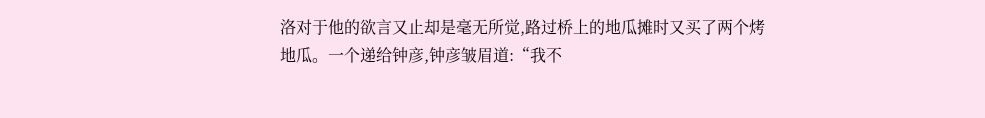洛对于他的欲言又止却是毫无所觉,路过桥上的地瓜摊时又买了两个烤地瓜。一个递给钟彦,钟彦皱眉道:“我不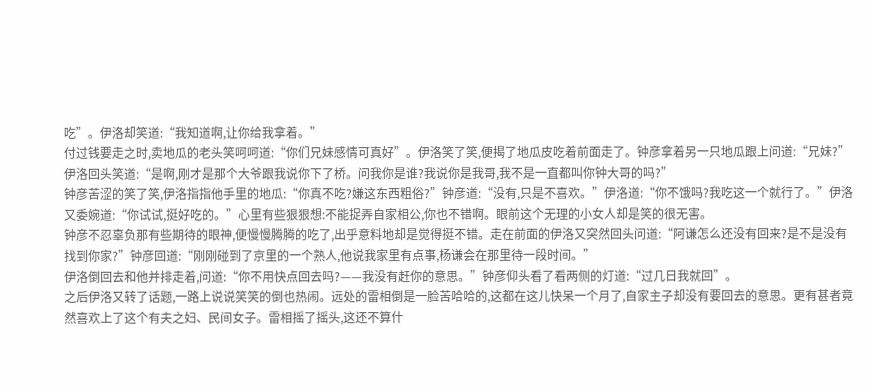吃”。伊洛却笑道:“我知道啊,让你给我拿着。”
付过钱要走之时,卖地瓜的老头笑呵呵道:“你们兄妹感情可真好”。伊洛笑了笑,便揭了地瓜皮吃着前面走了。钟彦拿着另一只地瓜跟上问道:“兄妹?”伊洛回头笑道:“是啊,刚才是那个大爷跟我说你下了桥。问我你是谁?我说你是我哥,我不是一直都叫你钟大哥的吗?”
钟彦苦涩的笑了笑,伊洛指指他手里的地瓜:“你真不吃?嫌这东西粗俗?”钟彦道:“没有,只是不喜欢。”伊洛道:“你不饿吗?我吃这一个就行了。”伊洛又委婉道:“你试试,挺好吃的。”心里有些狠狠想:不能捉弄自家相公,你也不错啊。眼前这个无理的小女人却是笑的很无害。
钟彦不忍辜负那有些期待的眼神,便慢慢腾腾的吃了,出乎意料地却是觉得挺不错。走在前面的伊洛又突然回头问道:“阿谦怎么还没有回来?是不是没有找到你家?”钟彦回道:“刚刚碰到了京里的一个熟人,他说我家里有点事,杨谦会在那里待一段时间。”
伊洛倒回去和他并排走着,问道:“你不用快点回去吗?——我没有赶你的意思。”钟彦仰头看了看两侧的灯道:“过几日我就回”。
之后伊洛又转了话题,一路上说说笑笑的倒也热闹。远处的雷相倒是一脸苦哈哈的,这都在这儿快呆一个月了,自家主子却没有要回去的意思。更有甚者竟然喜欢上了这个有夫之妇、民间女子。雷相摇了摇头,这还不算什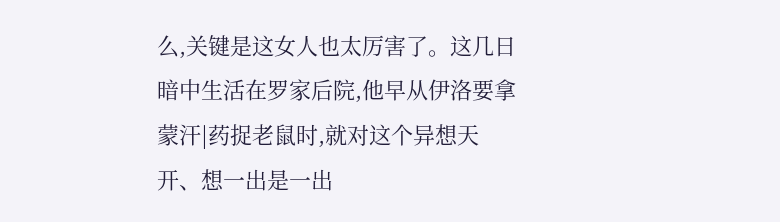么,关键是这女人也太厉害了。这几日暗中生活在罗家后院,他早从伊洛要拿蒙汗|药捉老鼠时,就对这个异想天开、想一出是一出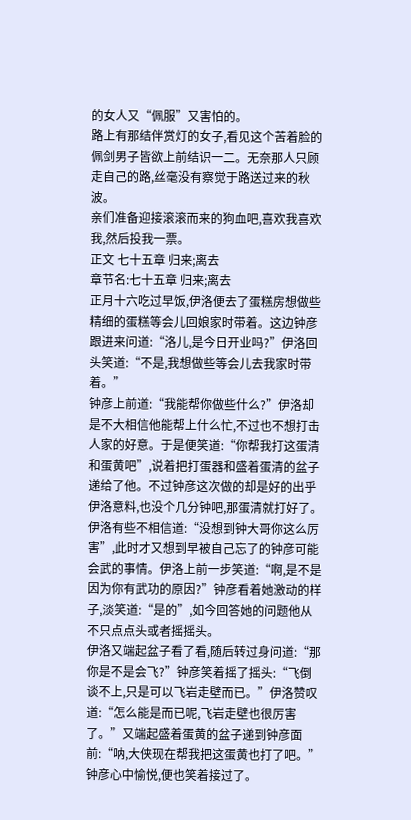的女人又“佩服”又害怕的。
路上有那结伴赏灯的女子,看见这个苦着脸的佩剑男子皆欲上前结识一二。无奈那人只顾走自己的路,丝毫没有察觉于路送过来的秋波。
亲们准备迎接滚滚而来的狗血吧,喜欢我喜欢我,然后投我一票。
正文 七十五章 归来;离去
章节名:七十五章 归来;离去
正月十六吃过早饭,伊洛便去了蛋糕房想做些精细的蛋糕等会儿回娘家时带着。这边钟彦跟进来问道:“洛儿,是今日开业吗?”伊洛回头笑道:“不是,我想做些等会儿去我家时带着。”
钟彦上前道:“我能帮你做些什么?”伊洛却是不大相信他能帮上什么忙,不过也不想打击人家的好意。于是便笑道:“你帮我打这蛋清和蛋黄吧”,说着把打蛋器和盛着蛋清的盆子递给了他。不过钟彦这次做的却是好的出乎伊洛意料,也没个几分钟吧,那蛋清就打好了。
伊洛有些不相信道:“没想到钟大哥你这么厉害”,此时才又想到早被自己忘了的钟彦可能会武的事情。伊洛上前一步笑道:“啊,是不是因为你有武功的原因?”钟彦看着她激动的样子,淡笑道:“是的”,如今回答她的问题他从不只点点头或者摇摇头。
伊洛又端起盆子看了看,随后转过身问道:“那你是不是会飞?”钟彦笑着摇了摇头:“飞倒谈不上,只是可以飞岩走壁而已。”伊洛赞叹道:“怎么能是而已呢,飞岩走壁也很厉害了。”又端起盛着蛋黄的盆子递到钟彦面前:“呐,大侠现在帮我把这蛋黄也打了吧。”钟彦心中愉悦,便也笑着接过了。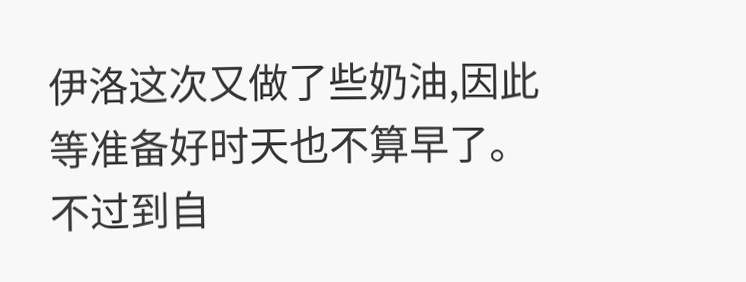伊洛这次又做了些奶油,因此等准备好时天也不算早了。不过到自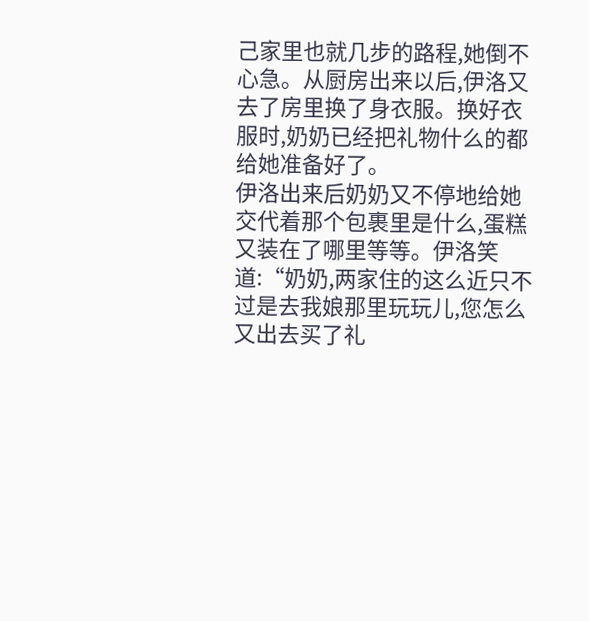己家里也就几步的路程,她倒不心急。从厨房出来以后,伊洛又去了房里换了身衣服。换好衣服时,奶奶已经把礼物什么的都给她准备好了。
伊洛出来后奶奶又不停地给她交代着那个包裹里是什么,蛋糕又装在了哪里等等。伊洛笑道:“奶奶,两家住的这么近只不过是去我娘那里玩玩儿,您怎么又出去买了礼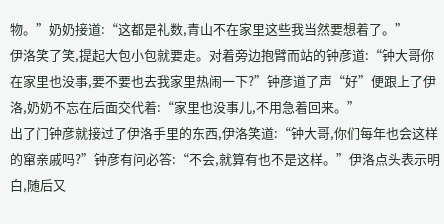物。”奶奶接道:“这都是礼数,青山不在家里这些我当然要想着了。”
伊洛笑了笑,提起大包小包就要走。对着旁边抱臂而站的钟彦道:“钟大哥你在家里也没事,要不要也去我家里热闹一下?”钟彦道了声“好”便跟上了伊洛,奶奶不忘在后面交代着:“家里也没事儿,不用急着回来。”
出了门钟彦就接过了伊洛手里的东西,伊洛笑道:“钟大哥,你们每年也会这样的窜亲戚吗?”钟彦有问必答:“不会,就算有也不是这样。”伊洛点头表示明白,随后又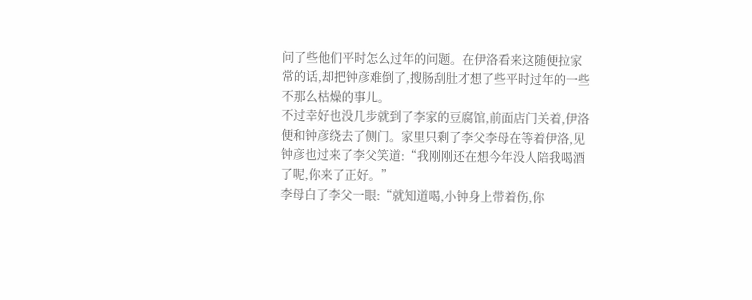问了些他们平时怎么过年的问题。在伊洛看来这随便拉家常的话,却把钟彦难倒了,搜肠刮肚才想了些平时过年的一些不那么枯燥的事儿。
不过幸好也没几步就到了李家的豆腐馆,前面店门关着,伊洛便和钟彦绕去了侧门。家里只剩了李父李母在等着伊洛,见钟彦也过来了李父笑道:“我刚刚还在想今年没人陪我喝酒了呢,你来了正好。”
李母白了李父一眼:“就知道喝,小钟身上带着伤,你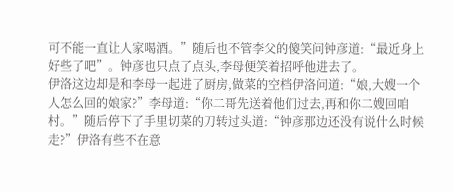可不能一直让人家喝酒。”随后也不管李父的傻笑问钟彦道:“最近身上好些了吧”。钟彦也只点了点头,李母便笑着招呼他进去了。
伊洛这边却是和李母一起进了厨房,做菜的空档伊洛问道:“娘,大嫂一个人怎么回的娘家?”李母道:“你二哥先送着他们过去,再和你二嫂回咱村。”随后停下了手里切菜的刀转过头道:“钟彦那边还没有说什么时候走?”伊洛有些不在意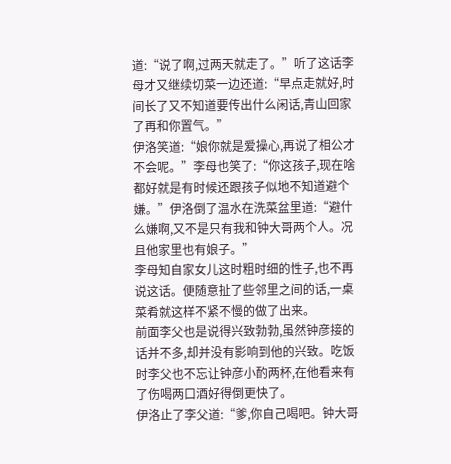道:“说了啊,过两天就走了。”听了这话李母才又继续切菜一边还道:“早点走就好,时间长了又不知道要传出什么闲话,青山回家了再和你置气。”
伊洛笑道:“娘你就是爱操心,再说了相公才不会呢。”李母也笑了:“你这孩子,现在啥都好就是有时候还跟孩子似地不知道避个嫌。”伊洛倒了温水在洗菜盆里道:“避什么嫌啊,又不是只有我和钟大哥两个人。况且他家里也有娘子。”
李母知自家女儿这时粗时细的性子,也不再说这话。便随意扯了些邻里之间的话,一桌菜肴就这样不紧不慢的做了出来。
前面李父也是说得兴致勃勃,虽然钟彦接的话并不多,却并没有影响到他的兴致。吃饭时李父也不忘让钟彦小酌两杯,在他看来有了伤喝两口酒好得倒更快了。
伊洛止了李父道:“爹,你自己喝吧。钟大哥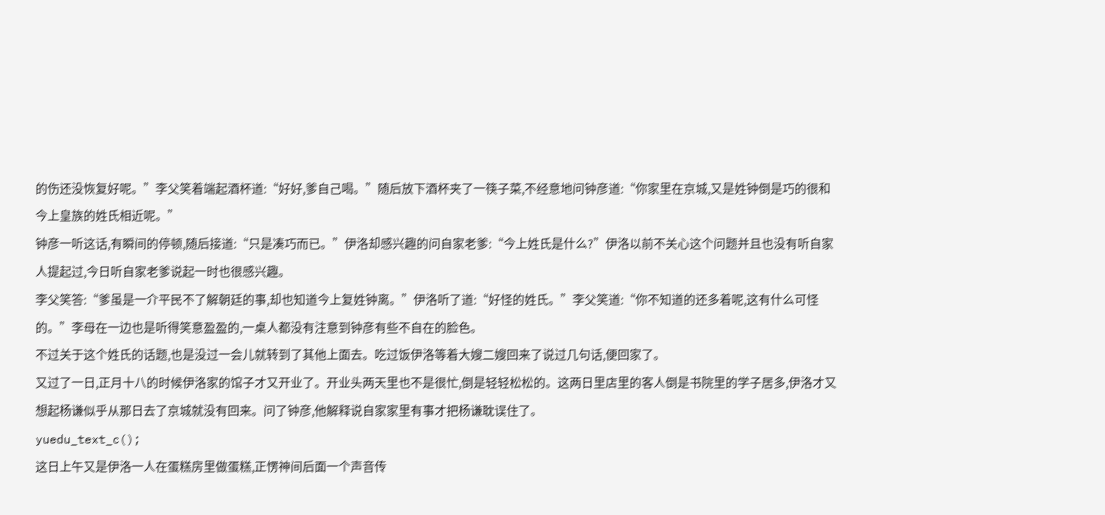的伤还没恢复好呢。”李父笑着端起酒杯道:“好好,爹自己喝。”随后放下酒杯夹了一筷子菜,不经意地问钟彦道:“你家里在京城,又是姓钟倒是巧的很和今上皇族的姓氏相近呢。”
钟彦一听这话,有瞬间的停顿,随后接道:“只是凑巧而已。”伊洛却感兴趣的问自家老爹:“今上姓氏是什么?”伊洛以前不关心这个问题并且也没有听自家人提起过,今日听自家老爹说起一时也很感兴趣。
李父笑答:“爹虽是一介平民不了解朝廷的事,却也知道今上复姓钟离。”伊洛听了道:“好怪的姓氏。”李父笑道:“你不知道的还多着呢,这有什么可怪的。”李母在一边也是听得笑意盈盈的,一桌人都没有注意到钟彦有些不自在的脸色。
不过关于这个姓氏的话题,也是没过一会儿就转到了其他上面去。吃过饭伊洛等着大嫂二嫂回来了说过几句话,便回家了。
又过了一日,正月十八的时候伊洛家的馆子才又开业了。开业头两天里也不是很忙,倒是轻轻松松的。这两日里店里的客人倒是书院里的学子居多,伊洛才又想起杨谦似乎从那日去了京城就没有回来。问了钟彦,他解释说自家家里有事才把杨谦耽误住了。
yuedu_text_c();
这日上午又是伊洛一人在蛋糕房里做蛋糕,正愣神间后面一个声音传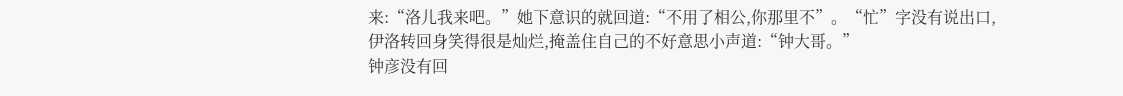来:“洛儿我来吧。”她下意识的就回道:“不用了相公,你那里不”。“忙”字没有说出口,伊洛转回身笑得很是灿烂,掩盖住自己的不好意思小声道:“钟大哥。”
钟彦没有回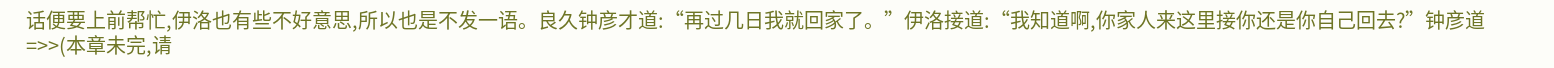话便要上前帮忙,伊洛也有些不好意思,所以也是不发一语。良久钟彦才道:“再过几日我就回家了。”伊洛接道:“我知道啊,你家人来这里接你还是你自己回去?”钟彦道
=>>(本章未完,请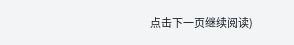点击下一页继续阅读)